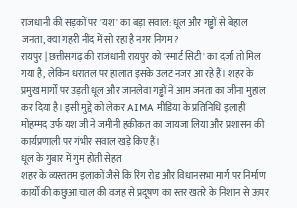राजधानी की सड़कों पर 'यश' का बड़ा सवाल: धूल और गड्ढों से बेहाल जनता, क्या गहरी नींद में सो रहा है नगर निगम?
रायपुर | छत्तीसगढ़ की राजधानी रायपुर को 'स्मार्ट सिटी' का दर्जा तो मिल गया है, लेकिन धरातल पर हालात इसके उलट नजर आ रहे हैं। शहर के प्रमुख मार्गों पर उड़ती धूल और जानलेवा गड्ढों ने आम जनता का जीना मुहाल कर दिया है। इसी मुद्दे को लेकर AIMA मीडिया के प्रतिनिधि इलाही मोहम्मद उर्फ यश जी ने जमीनी हकीकत का जायजा लिया और प्रशासन की कार्यप्रणाली पर गंभीर सवाल खड़े किए हैं।
धूल के गुबार में गुम होती सेहत
शहर के व्यस्ततम इलाकों जैसे कि रिंग रोड और विधानसभा मार्ग पर निर्माण कार्यों की कछुआ चाल की वजह से प्रदूषण का स्तर खतरे के निशान से ऊपर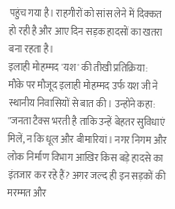पहुंच गया है। राहगीरों को सांस लेने में दिक्कत हो रही है और आए दिन सड़क हादसों का खतरा बना रहता है।
इलाही मोहम्मद 'यश' की तीखी प्रतिक्रिया:
मौके पर मौजूद इलाही मोहम्मद उर्फ यश जी ने स्थानीय निवासियों से बात की। उन्होंने कहा:
"जनता टैक्स भरती है ताकि उन्हें बेहतर सुविधाएं मिलें, न कि धूल और बीमारियां। नगर निगम और लोक निर्माण विभाग आखिर किस बड़े हादसे का इंतजार कर रहे हैं? अगर जल्द ही इन सड़कों की मरम्मत और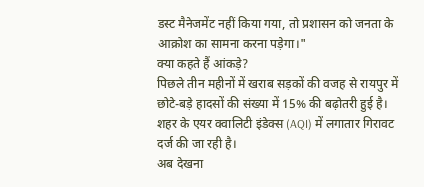डस्ट मैनेजमेंट नहीं किया गया, तो प्रशासन को जनता के आक्रोश का सामना करना पड़ेगा।"
क्या कहते हैं आंकड़े?
पिछले तीन महीनों में खराब सड़कों की वजह से रायपुर में छोटे-बड़े हादसों की संख्या में 15% की बढ़ोतरी हुई है।
शहर के एयर क्वालिटी इंडेक्स (AQI) में लगातार गिरावट दर्ज की जा रही है।
अब देखना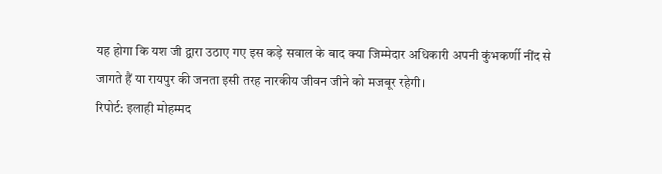यह होगा कि यश जी द्वारा उठाए गए इस कड़े सवाल के बाद क्या जिम्मेदार अधिकारी अपनी कुंभकर्णी नींद से जागते हैं या रायपुर की जनता इसी तरह नारकीय जीवन जीने को मजबूर रहेगी।
रिपोर्ट: इलाही मोहम्मद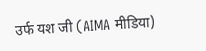उर्फ यश जी (AIMA मीडिया)